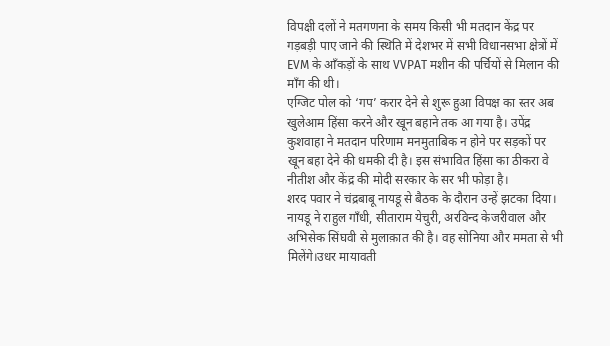विपक्षी दलों ने मतगणना के समय किसी भी मतदान केंद्र पर गड़बड़ी पाए जाने की स्थिति में देशभर में सभी विधानसभा क्षेत्रों में EVM के आँकड़ों के साथ VVPAT मशीन की पर्चियों से मिलान की माँग की थी।
एग्जिट पोल को ‘गप’ करार देने से शुरू हुआ विपक्ष का स्तर अब खुलेआम हिंसा करने और खून बहाने तक आ गया है। उपेंद्र कुशवाहा ने मतदान परिणाम मनमुताबिक न होने पर सड़कों पर खून बहा देने की धमकी दी है। इस संभावित हिंसा का ठीकरा वे नीतीश और केंद्र की मोदी सरकार के सर भी फोड़ा है।
शरद पवार ने चंद्रबाबू नायडू से बैठक के दौरान उन्हें झटका दिया। नायडू ने राहुल गाँधी, सीताराम येचुरी, अरविन्द केजरीवाल और अभिसेक सिंघवी से मुलाक़ात की है। वह सोनिया और ममता से भी मिलेंगे।उधर मायावती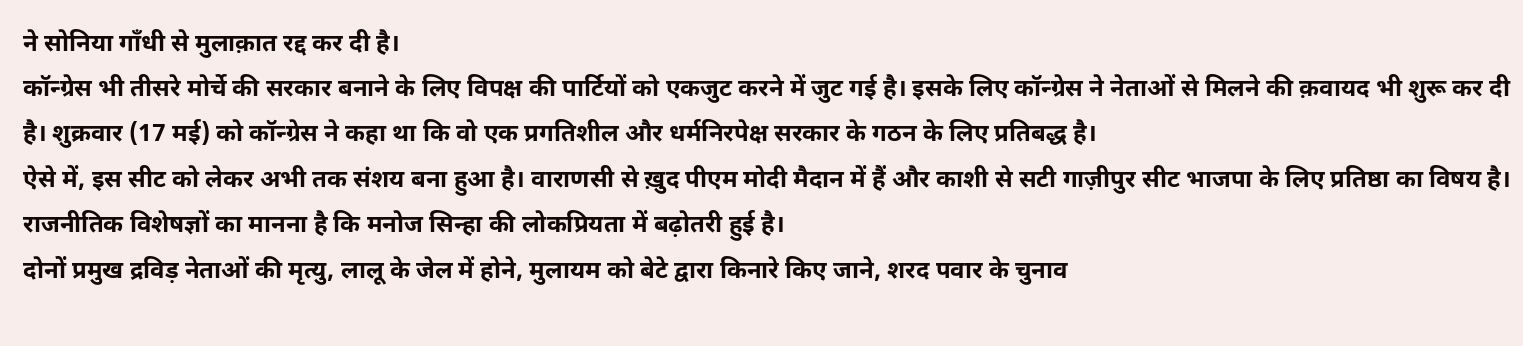ने सोनिया गाँधी से मुलाक़ात रद्द कर दी है।
कॉन्ग्रेस भी तीसरे मोर्चे की सरकार बनाने के लिए विपक्ष की पार्टियों को एकजुट करने में जुट गई है। इसके लिए कॉन्ग्रेस ने नेताओं से मिलने की क़वायद भी शुरू कर दी है। शुक्रवार (17 मई) को कॉन्ग्रेस ने कहा था कि वो एक प्रगतिशील और धर्मनिरपेक्ष सरकार के गठन के लिए प्रतिबद्ध है।
ऐसे में, इस सीट को लेकर अभी तक संशय बना हुआ है। वाराणसी से ख़ुद पीएम मोदी मैदान में हैं और काशी से सटी गाज़ीपुर सीट भाजपा के लिए प्रतिष्ठा का विषय है। राजनीतिक विशेषज्ञों का मानना है कि मनोज सिन्हा की लोकप्रियता में बढ़ोतरी हुई है।
दोनों प्रमुख द्रविड़ नेताओं की मृत्यु, लालू के जेल में होने, मुलायम को बेटे द्वारा किनारे किए जाने, शरद पवार के चुनाव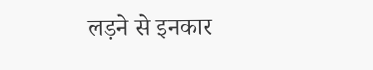लड़ने से इनकार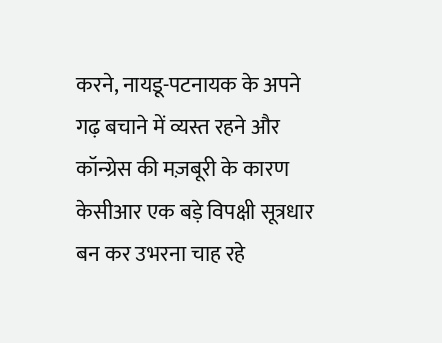करने, नायडू-पटनायक के अपने गढ़ बचाने में व्यस्त रहने और कॉन्ग्रेस की मज़बूरी के कारण केसीआर एक बड़े विपक्षी सूत्रधार बन कर उभरना चाह रहे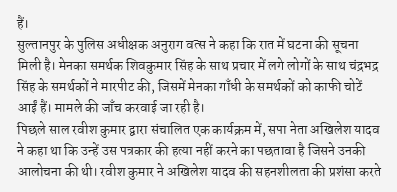हैं।
सुल्तानपुर के पुलिस अधीक्षक अनुराग वत्स ने कहा कि रात में घटना की सूचना मिली है। मेनका समर्थक शिवकुमार सिंह के साथ प्रचार में लगे लोगों के साथ चंद्रभद्र सिंह के समर्थकों ने मारपीट की, जिसमें मेनका गाँधी के समर्थकों को काफी चोटें आईं हैं। मामले की जाँच करवाई जा रही है।
पिछले साल रवीश कुमार द्वारा संचालित एक कार्यक्रम में, सपा नेता अखिलेश यादव ने कहा था कि उन्हें उस पत्रकार की हत्या नहीं करने का पछतावा है जिसने उनकी आलोचना की थी। रवीश कुमार ने अखिलेश यादव की सहनशीलता की प्रशंसा करते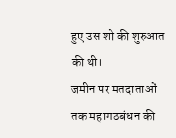हुए उस शो की शुरुआत की थी।
जमीन पर मतदाताओं तक महागठबंधन की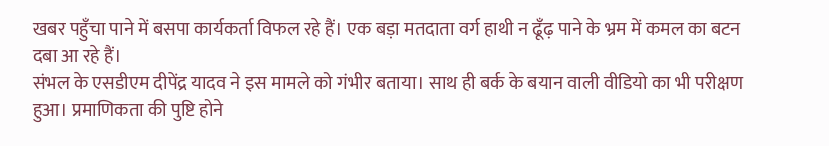खबर पहुँचा पाने में बसपा कार्यकर्ता विफल रहे हैं। एक बड़ा मतदाता वर्ग हाथी न ढूँढ़ पाने के भ्रम में कमल का बटन दबा आ रहे हैं।
संभल के एसडीएम दीपेंद्र यादव ने इस मामले को गंभीर बताया। साथ ही बर्क के बयान वाली वीडियो का भी परीक्षण हुआ। प्रमाणिकता की पुष्टि होने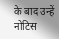के बाद उन्हें नोटिस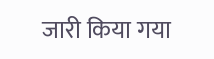जारी किया गया